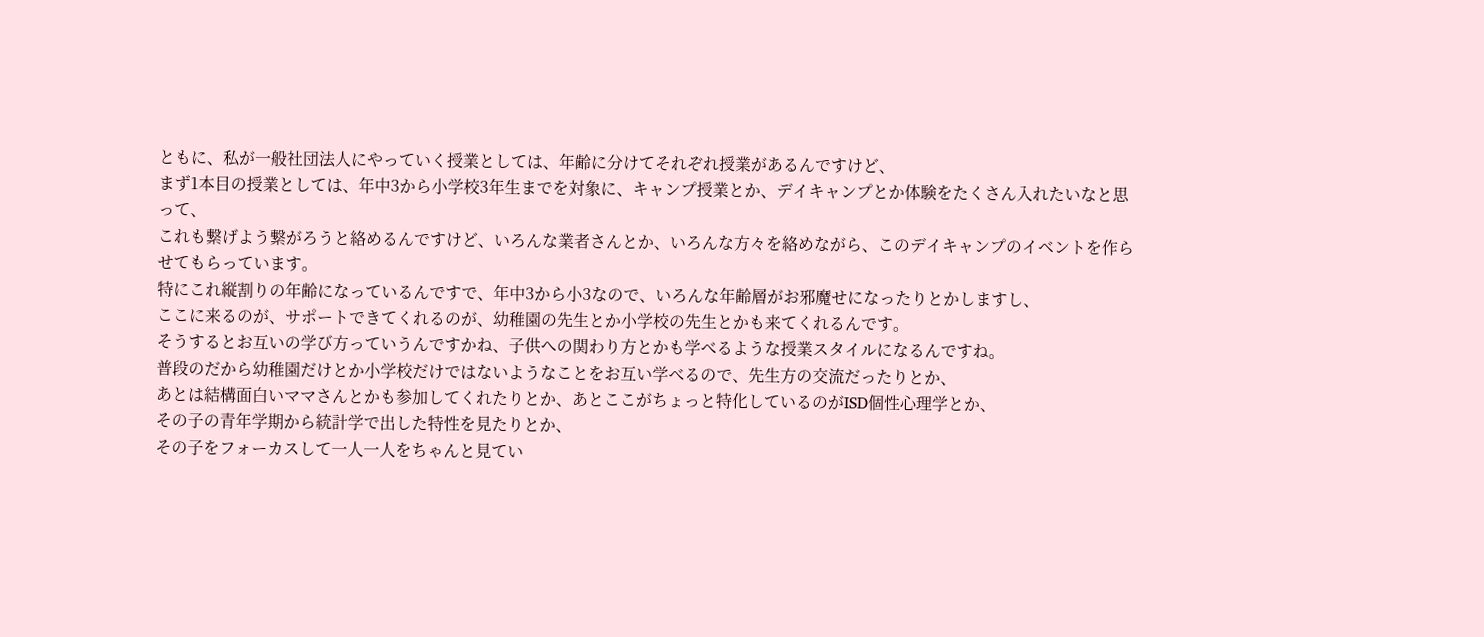ともに、私が一般社団法人にやっていく授業としては、年齢に分けてそれぞれ授業があるんですけど、
まず1本目の授業としては、年中3から小学校3年生までを対象に、キャンプ授業とか、デイキャンプとか体験をたくさん入れたいなと思って、
これも繋げよう繋がろうと絡めるんですけど、いろんな業者さんとか、いろんな方々を絡めながら、このデイキャンプのイベントを作らせてもらっています。
特にこれ縦割りの年齢になっているんですで、年中3から小3なので、いろんな年齢層がお邪魔せになったりとかしますし、
ここに来るのが、サポートできてくれるのが、幼稚園の先生とか小学校の先生とかも来てくれるんです。
そうするとお互いの学び方っていうんですかね、子供への関わり方とかも学べるような授業スタイルになるんですね。
普段のだから幼稚園だけとか小学校だけではないようなことをお互い学べるので、先生方の交流だったりとか、
あとは結構面白いママさんとかも参加してくれたりとか、あとここがちょっと特化しているのがISD個性心理学とか、
その子の青年学期から統計学で出した特性を見たりとか、
その子をフォーカスして一人一人をちゃんと見てい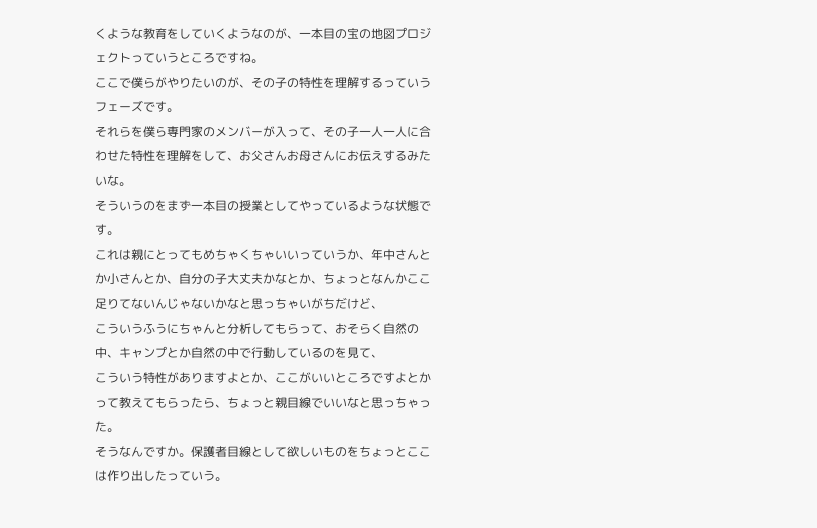くような教育をしていくようなのが、一本目の宝の地図プロジェクトっていうところですね。
ここで僕らがやりたいのが、その子の特性を理解するっていうフェーズです。
それらを僕ら専門家のメンバーが入って、その子一人一人に合わせた特性を理解をして、お父さんお母さんにお伝えするみたいな。
そういうのをまず一本目の授業としてやっているような状態です。
これは親にとってもめちゃくちゃいいっていうか、年中さんとか小さんとか、自分の子大丈夫かなとか、ちょっとなんかここ足りてないんじゃないかなと思っちゃいがちだけど、
こういうふうにちゃんと分析してもらって、おそらく自然の中、キャンプとか自然の中で行動しているのを見て、
こういう特性がありますよとか、ここがいいところですよとかって教えてもらったら、ちょっと親目線でいいなと思っちゃった。
そうなんですか。保護者目線として欲しいものをちょっとここは作り出したっていう。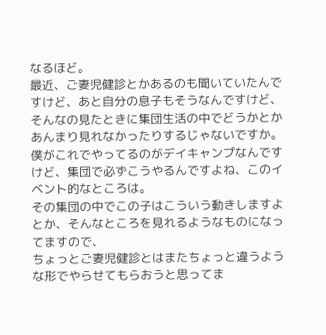なるほど。
最近、ご妻児健診とかあるのも聞いていたんですけど、あと自分の息子もそうなんですけど、
そんなの見たときに集団生活の中でどうかとかあんまり見れなかったりするじゃないですか。
僕がこれでやってるのがデイキャンプなんですけど、集団で必ずこうやるんですよね、このイベント的なところは。
その集団の中でこの子はこういう動きしますよとか、そんなところを見れるようなものになってますので、
ちょっとご妻児健診とはまたちょっと違うような形でやらせてもらおうと思ってま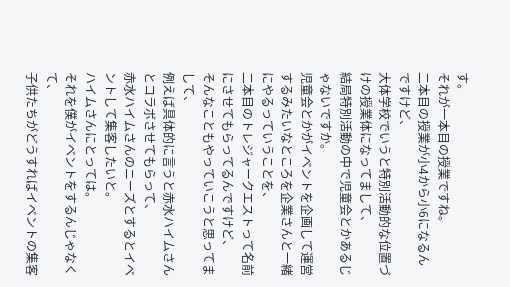す。
それが一本目の授業ですね。
二本目の授業が小4から小6になるんですけど、
大体学校でいうと特別活動的な位置づけの授業体になってまして、
結局特別活動の中で児童会とかあるじゃないですか。
児童会とかがイベントを企画して運営するみたいなところを企業さんと一緒にやるっていうことを、
二本目のトレジャークエストって名前にさせてもらってるんですけど、
そんなこともやっていこうと思ってまして、
例えば具体的に言うと赤水ハイムさんとコラボさせてもらって、
赤水ハイムさんのニーズとするとイベントして集客したいと。
ハイムさんにとっては。
それを僕がイベントをするんじゃなくて、
子供たちがどうすればイベントの集客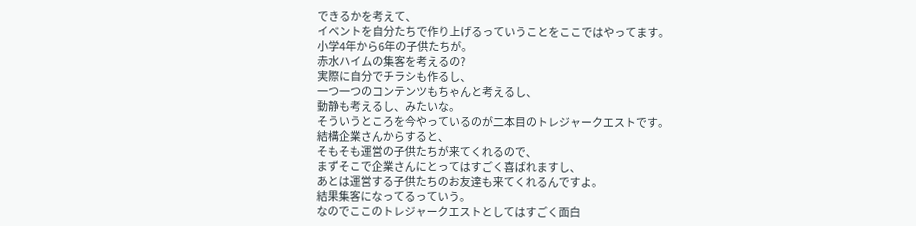できるかを考えて、
イベントを自分たちで作り上げるっていうことをここではやってます。
小学4年から6年の子供たちが。
赤水ハイムの集客を考えるの?
実際に自分でチラシも作るし、
一つ一つのコンテンツもちゃんと考えるし、
動静も考えるし、みたいな。
そういうところを今やっているのが二本目のトレジャークエストです。
結構企業さんからすると、
そもそも運営の子供たちが来てくれるので、
まずそこで企業さんにとってはすごく喜ばれますし、
あとは運営する子供たちのお友達も来てくれるんですよ。
結果集客になってるっていう。
なのでここのトレジャークエストとしてはすごく面白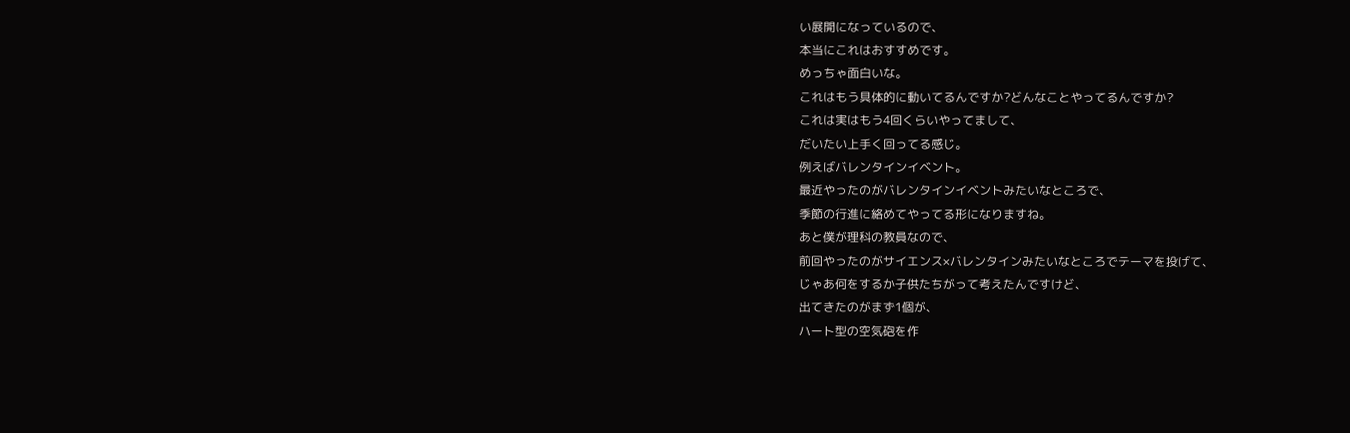い展開になっているので、
本当にこれはおすすめです。
めっちゃ面白いな。
これはもう具体的に動いてるんですか?どんなことやってるんですか?
これは実はもう4回くらいやってまして、
だいたい上手く回ってる感じ。
例えばバレンタインイベント。
最近やったのがバレンタインイベントみたいなところで、
季節の行進に絡めてやってる形になりますね。
あと僕が理科の教員なので、
前回やったのがサイエンス×バレンタインみたいなところでテーマを投げて、
じゃあ何をするか子供たちがって考えたんですけど、
出てきたのがまず1個が、
ハート型の空気砲を作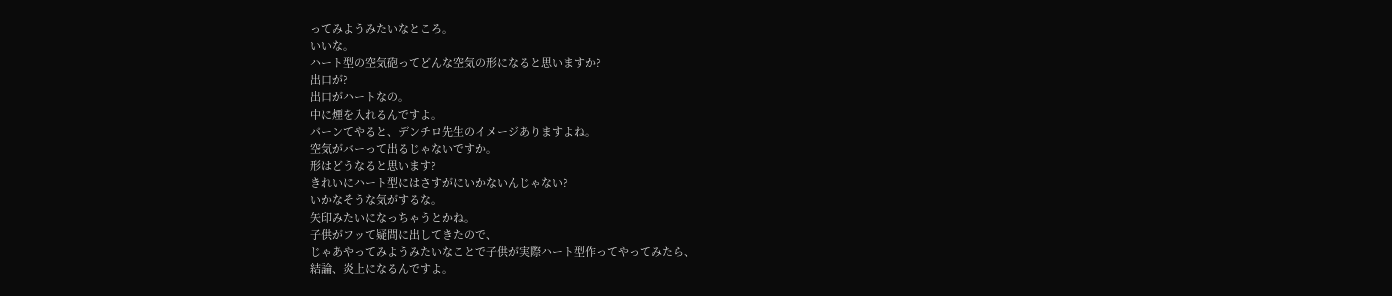ってみようみたいなところ。
いいな。
ハート型の空気砲ってどんな空気の形になると思いますか?
出口が?
出口がハートなの。
中に煙を入れるんですよ。
パーンてやると、デンチロ先生のイメージありますよね。
空気がバーって出るじゃないですか。
形はどうなると思います?
きれいにハート型にはさすがにいかないんじゃない?
いかなそうな気がするな。
矢印みたいになっちゃうとかね。
子供がフッて疑問に出してきたので、
じゃあやってみようみたいなことで子供が実際ハート型作ってやってみたら、
結論、炎上になるんですよ。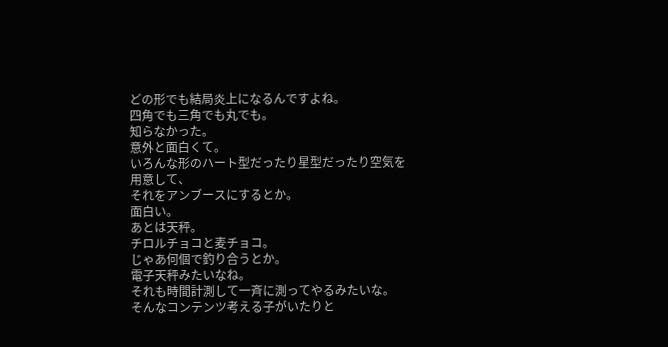どの形でも結局炎上になるんですよね。
四角でも三角でも丸でも。
知らなかった。
意外と面白くて。
いろんな形のハート型だったり星型だったり空気を用意して、
それをアンブースにするとか。
面白い。
あとは天秤。
チロルチョコと麦チョコ。
じゃあ何個で釣り合うとか。
電子天秤みたいなね。
それも時間計測して一斉に測ってやるみたいな。
そんなコンテンツ考える子がいたりと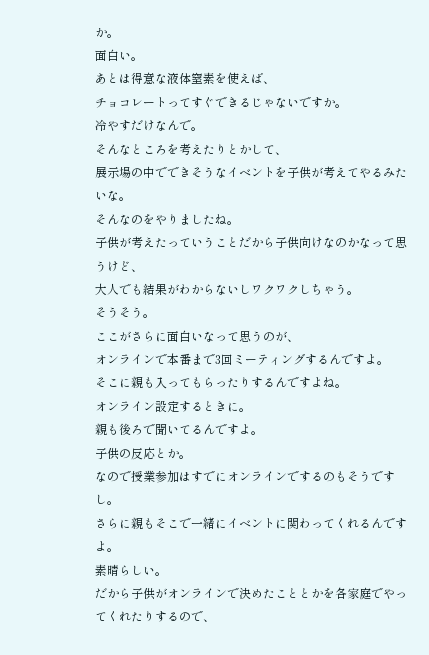か。
面白い。
あとは得意な液体窒素を使えば、
チョコレートってすぐできるじゃないですか。
冷やすだけなんで。
そんなところを考えたりとかして、
展示場の中でできそうなイベントを子供が考えてやるみたいな。
そんなのをやりましたね。
子供が考えたっていうことだから子供向けなのかなって思うけど、
大人でも結果がわからないしワクワクしちゃう。
そうそう。
ここがさらに面白いなって思うのが、
オンラインで本番まで3回ミーティングするんですよ。
そこに親も入ってもらったりするんですよね。
オンライン設定するときに。
親も後ろで聞いてるんですよ。
子供の反応とか。
なので授業参加はすでにオンラインでするのもそうですし。
さらに親もそこで一緒にイベントに関わってくれるんですよ。
素晴らしい。
だから子供がオンラインで決めたこととかを各家庭でやってくれたりするので、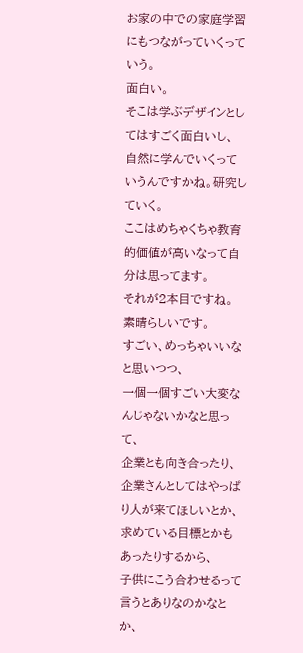お家の中での家庭学習にもつながっていくっていう。
面白い。
そこは学ぶデザインとしてはすごく面白いし、
自然に学んでいくっていうんですかね。研究していく。
ここはめちゃくちゃ教育的価値が高いなって自分は思ってます。
それが2本目ですね。
素晴らしいです。
すごい、めっちゃいいなと思いつつ、
一個一個すごい大変なんじゃないかなと思って、
企業とも向き合ったり、
企業さんとしてはやっぱり人が来てほしいとか、
求めている目標とかもあったりするから、
子供にこう合わせるって言うとありなのかなとか、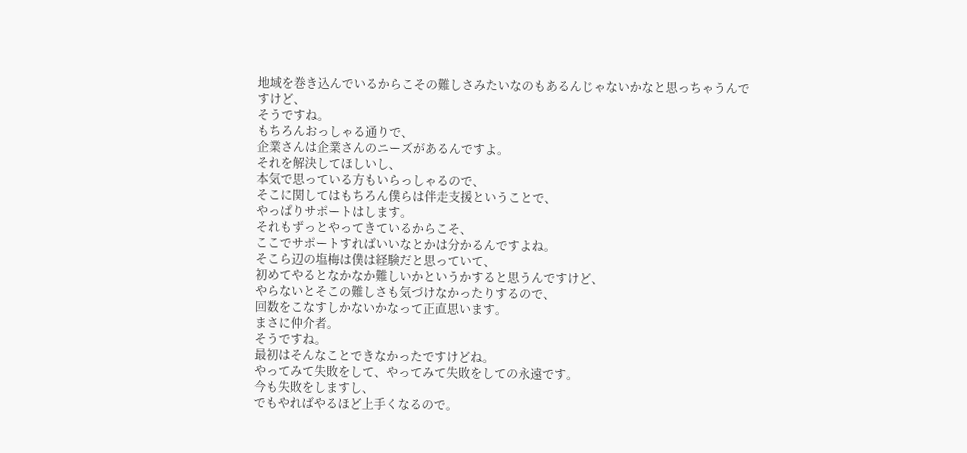地域を巻き込んでいるからこその難しさみたいなのもあるんじゃないかなと思っちゃうんですけど、
そうですね。
もちろんおっしゃる通りで、
企業さんは企業さんのニーズがあるんですよ。
それを解決してほしいし、
本気で思っている方もいらっしゃるので、
そこに関してはもちろん僕らは伴走支援ということで、
やっぱりサポートはします。
それもずっとやってきているからこそ、
ここでサポートすればいいなとかは分かるんですよね。
そこら辺の塩梅は僕は経験だと思っていて、
初めてやるとなかなか難しいかというかすると思うんですけど、
やらないとそこの難しさも気づけなかったりするので、
回数をこなすしかないかなって正直思います。
まさに仲介者。
そうですね。
最初はそんなことできなかったですけどね。
やってみて失敗をして、やってみて失敗をしての永遠です。
今も失敗をしますし、
でもやればやるほど上手くなるので。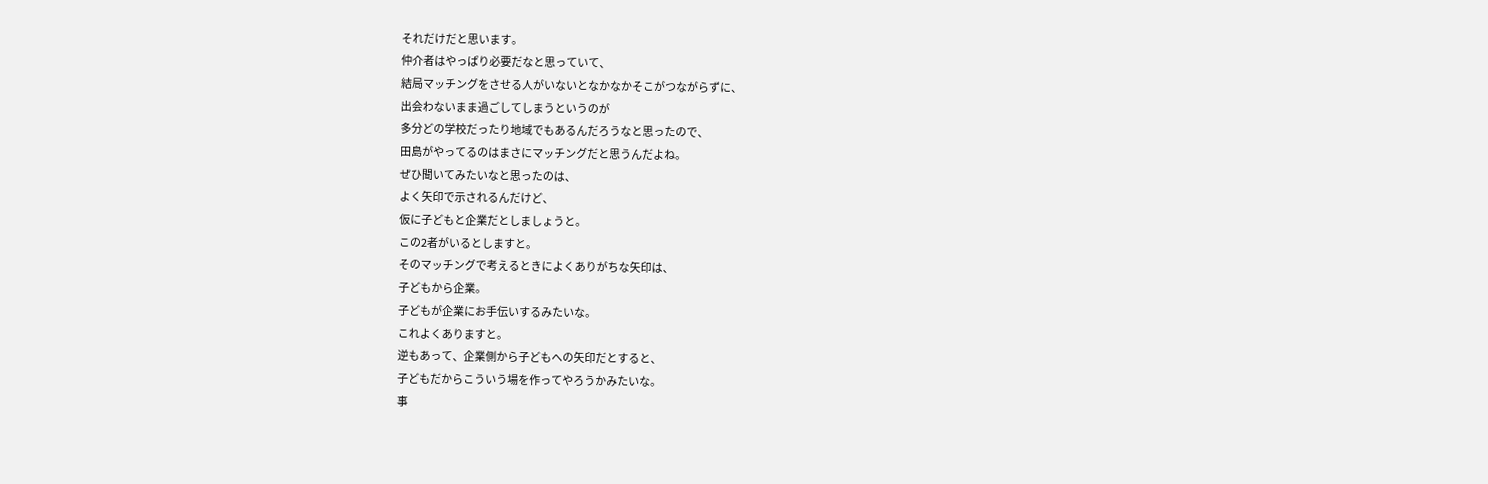それだけだと思います。
仲介者はやっぱり必要だなと思っていて、
結局マッチングをさせる人がいないとなかなかそこがつながらずに、
出会わないまま過ごしてしまうというのが
多分どの学校だったり地域でもあるんだろうなと思ったので、
田島がやってるのはまさにマッチングだと思うんだよね。
ぜひ聞いてみたいなと思ったのは、
よく矢印で示されるんだけど、
仮に子どもと企業だとしましょうと。
この2者がいるとしますと。
そのマッチングで考えるときによくありがちな矢印は、
子どもから企業。
子どもが企業にお手伝いするみたいな。
これよくありますと。
逆もあって、企業側から子どもへの矢印だとすると、
子どもだからこういう場を作ってやろうかみたいな。
事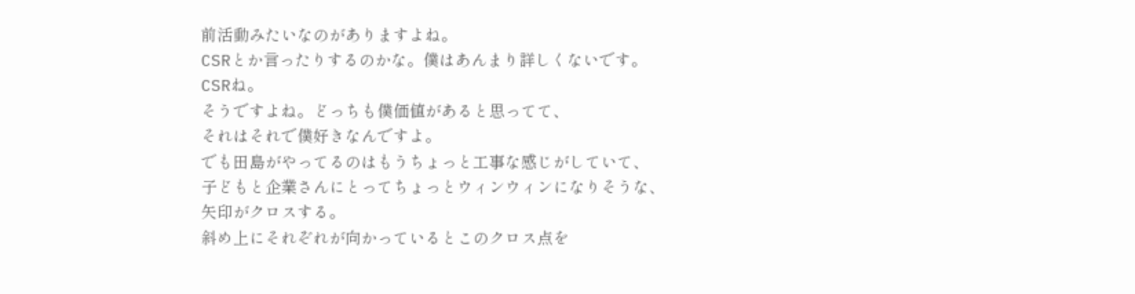前活動みたいなのがありますよね。
CSRとか言ったりするのかな。僕はあんまり詳しくないです。
CSRね。
そうですよね。どっちも僕価値があると思ってて、
それはそれで僕好きなんですよ。
でも田島がやってるのはもうちょっと工事な感じがしていて、
子どもと企業さんにとってちょっとウィンウィンになりそうな、
矢印がクロスする。
斜め上にそれぞれが向かっているとこのクロス点を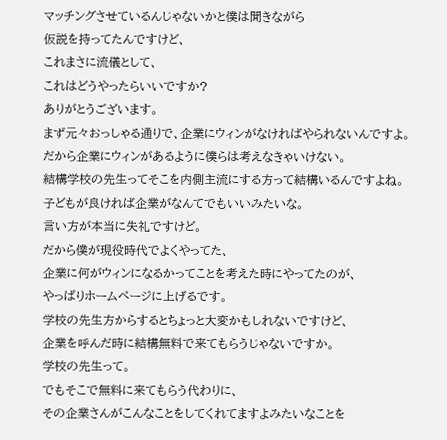マッチングさせているんじゃないかと僕は聞きながら
仮説を持ってたんですけど、
これまさに流儀として、
これはどうやったらいいですか?
ありがとうございます。
まず元々おっしゃる通りで、企業にウィンがなければやられないんですよ。
だから企業にウィンがあるように僕らは考えなきゃいけない。
結構学校の先生ってそこを内側主流にする方って結構いるんですよね。
子どもが良ければ企業がなんてでもいいみたいな。
言い方が本当に失礼ですけど。
だから僕が現役時代でよくやってた、
企業に何がウィンになるかってことを考えた時にやってたのが、
やっぱりホームページに上げるです。
学校の先生方からするとちょっと大変かもしれないですけど、
企業を呼んだ時に結構無料で来てもらうじゃないですか。
学校の先生って。
でもそこで無料に来てもらう代わりに、
その企業さんがこんなことをしてくれてますよみたいなことを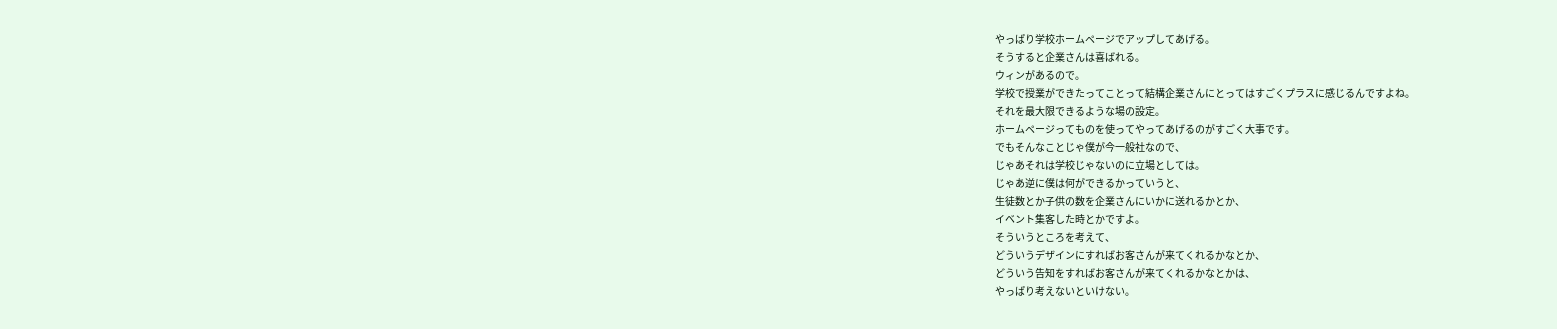やっぱり学校ホームページでアップしてあげる。
そうすると企業さんは喜ばれる。
ウィンがあるので。
学校で授業ができたってことって結構企業さんにとってはすごくプラスに感じるんですよね。
それを最大限できるような場の設定。
ホームページってものを使ってやってあげるのがすごく大事です。
でもそんなことじゃ僕が今一般社なので、
じゃあそれは学校じゃないのに立場としては。
じゃあ逆に僕は何ができるかっていうと、
生徒数とか子供の数を企業さんにいかに送れるかとか、
イベント集客した時とかですよ。
そういうところを考えて、
どういうデザインにすればお客さんが来てくれるかなとか、
どういう告知をすればお客さんが来てくれるかなとかは、
やっぱり考えないといけない。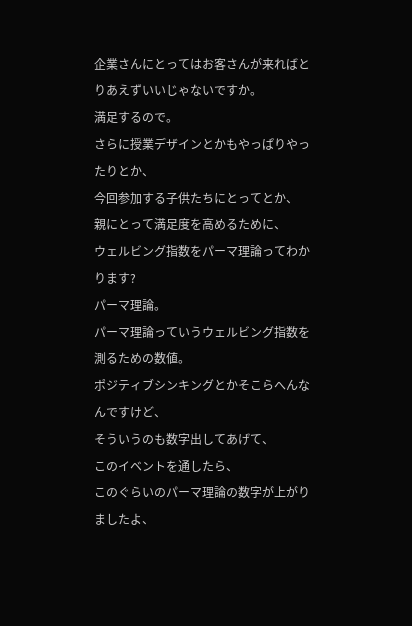企業さんにとってはお客さんが来ればとりあえずいいじゃないですか。
満足するので。
さらに授業デザインとかもやっぱりやったりとか、
今回参加する子供たちにとってとか、
親にとって満足度を高めるために、
ウェルビング指数をパーマ理論ってわかります?
パーマ理論。
パーマ理論っていうウェルビング指数を測るための数値。
ポジティブシンキングとかそこらへんなんですけど、
そういうのも数字出してあげて、
このイベントを通したら、
このぐらいのパーマ理論の数字が上がりましたよ、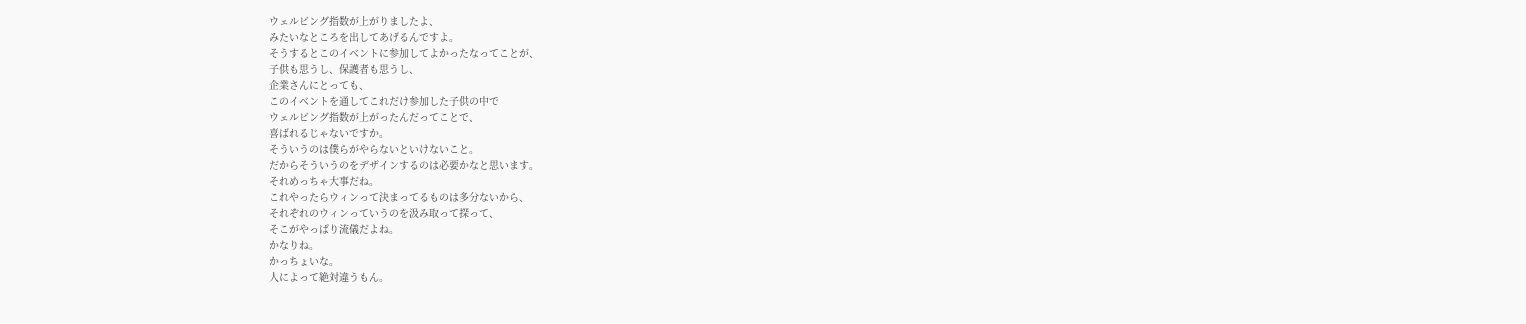ウェルビング指数が上がりましたよ、
みたいなところを出してあげるんですよ。
そうするとこのイベントに参加してよかったなってことが、
子供も思うし、保護者も思うし、
企業さんにとっても、
このイベントを通してこれだけ参加した子供の中で
ウェルビング指数が上がったんだってことで、
喜ばれるじゃないですか。
そういうのは僕らがやらないといけないこと。
だからそういうのをデザインするのは必要かなと思います。
それめっちゃ大事だね。
これやったらウィンって決まってるものは多分ないから、
それぞれのウィンっていうのを汲み取って探って、
そこがやっぱり流儀だよね。
かなりね。
かっちょいな。
人によって絶対違うもん。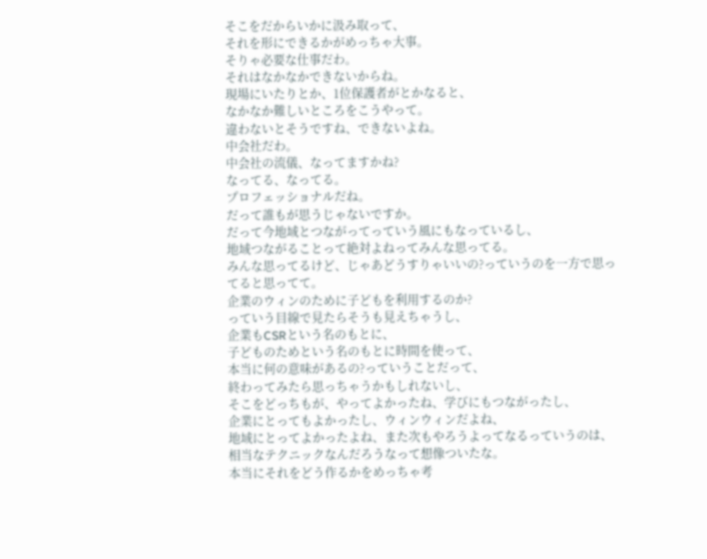そこをだからいかに汲み取って、
それを形にできるかがめっちゃ大事。
そりゃ必要な仕事だわ。
それはなかなかできないからね。
現場にいたりとか、1位保護者がとかなると、
なかなか難しいところをこうやって。
違わないとそうですね、できないよね。
中会社だわ。
中会社の流儀、なってますかね?
なってる、なってる。
プロフェッショナルだね。
だって誰もが思うじゃないですか。
だって今地域とつながってっていう風にもなっているし、
地域つながることって絶対よねってみんな思ってる。
みんな思ってるけど、じゃあどうすりゃいいの?っていうのを一方で思ってると思ってて。
企業のウィンのために子どもを利用するのか?
っていう目線で見たらそうも見えちゃうし、
企業もCSRという名のもとに、
子どものためという名のもとに時間を使って、
本当に何の意味があるの?っていうことだって、
終わってみたら思っちゃうかもしれないし、
そこをどっちもが、やってよかったね、学びにもつながったし、
企業にとってもよかったし、ウィンウィンだよね、
地域にとってよかったよね、また次もやろうよってなるっていうのは、
相当なテクニックなんだろうなって想像ついたな。
本当にそれをどう作るかをめっちゃ考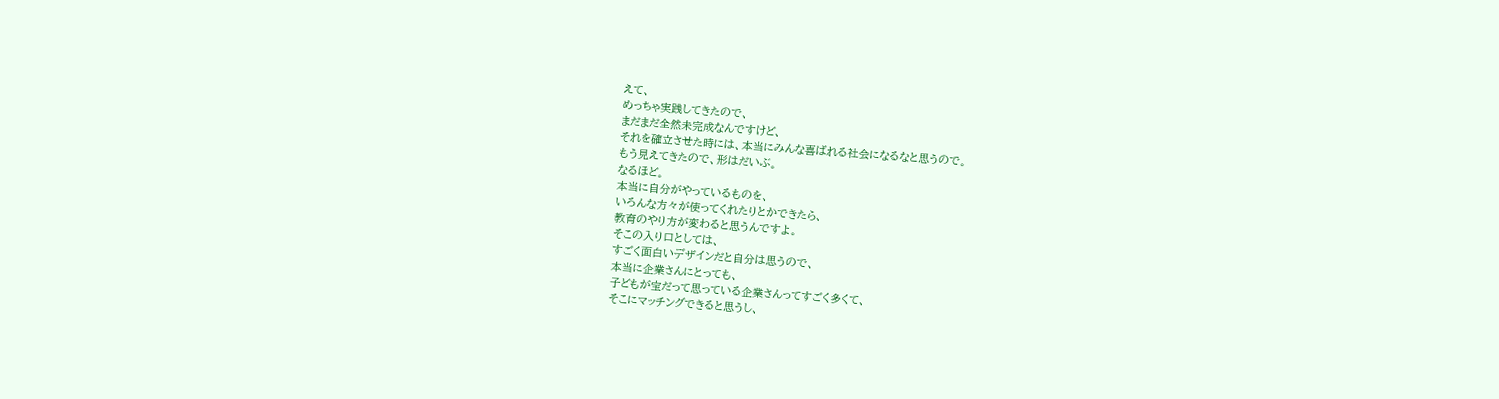えて、
めっちゃ実践してきたので、
まだまだ全然未完成なんですけど、
それを確立させた時には、本当にみんな喜ばれる社会になるなと思うので。
もう見えてきたので、形はだいぶ。
なるほど。
本当に自分がやっているものを、
いろんな方々が使ってくれたりとかできたら、
教育のやり方が変わると思うんですよ。
そこの入り口としては、
すごく面白いデザインだと自分は思うので、
本当に企業さんにとっても、
子どもが宝だって思っている企業さんってすごく多くて、
そこにマッチングできると思うし、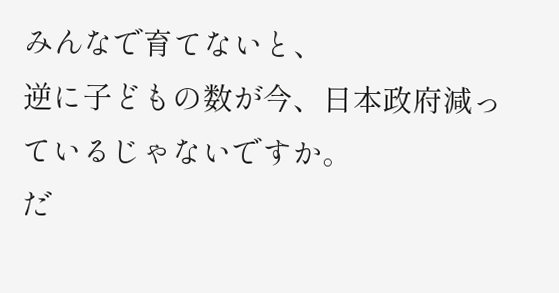みんなで育てないと、
逆に子どもの数が今、日本政府減っているじゃないですか。
だ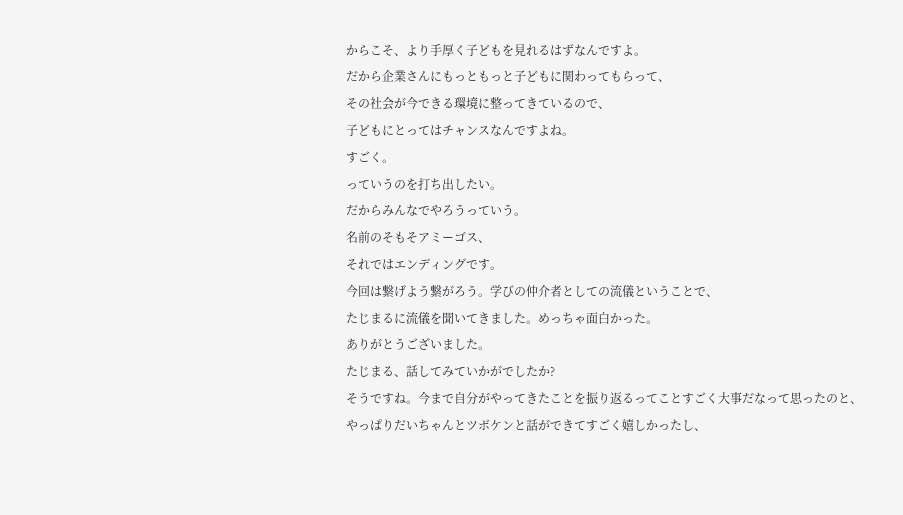からこそ、より手厚く子どもを見れるはずなんですよ。
だから企業さんにもっともっと子どもに関わってもらって、
その社会が今できる環境に整ってきているので、
子どもにとってはチャンスなんですよね。
すごく。
っていうのを打ち出したい。
だからみんなでやろうっていう。
名前のそもそアミーゴス、
それではエンディングです。
今回は繋げよう繋がろう。学びの仲介者としての流儀ということで、
たじまるに流儀を聞いてきました。めっちゃ面白かった。
ありがとうございました。
たじまる、話してみていかがでしたか?
そうですね。今まで自分がやってきたことを振り返るってことすごく大事だなって思ったのと、
やっぱりだいちゃんとツボケンと話ができてすごく嬉しかったし、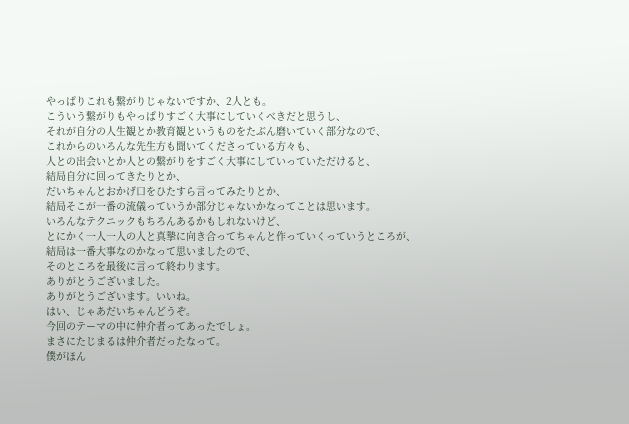やっぱりこれも繋がりじゃないですか、2人とも。
こういう繋がりもやっぱりすごく大事にしていくべきだと思うし、
それが自分の人生観とか教育観というものをたぶん磨いていく部分なので、
これからのいろんな先生方も聞いてくださっている方々も、
人との出会いとか人との繋がりをすごく大事にしていっていただけると、
結局自分に回ってきたりとか、
だいちゃんとおかげ口をひたすら言ってみたりとか、
結局そこが一番の流儀っていうか部分じゃないかなってことは思います。
いろんなテクニックもちろんあるかもしれないけど、
とにかく一人一人の人と真摯に向き合ってちゃんと作っていくっていうところが、
結局は一番大事なのかなって思いましたので、
そのところを最後に言って終わります。
ありがとうございました。
ありがとうございます。いいね。
はい、じゃあだいちゃんどうぞ。
今回のテーマの中に仲介者ってあったでしょ。
まさにたじまるは仲介者だったなって。
僕がほん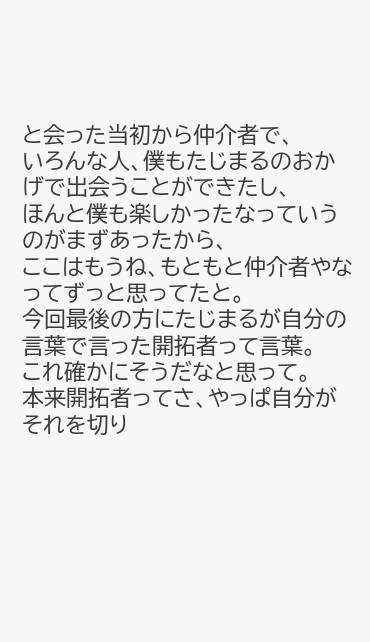と会った当初から仲介者で、
いろんな人、僕もたじまるのおかげで出会うことができたし、
ほんと僕も楽しかったなっていうのがまずあったから、
ここはもうね、もともと仲介者やなってずっと思ってたと。
今回最後の方にたじまるが自分の言葉で言った開拓者って言葉。
これ確かにそうだなと思って。
本来開拓者ってさ、やっぱ自分がそれを切り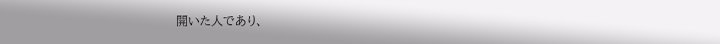開いた人であり、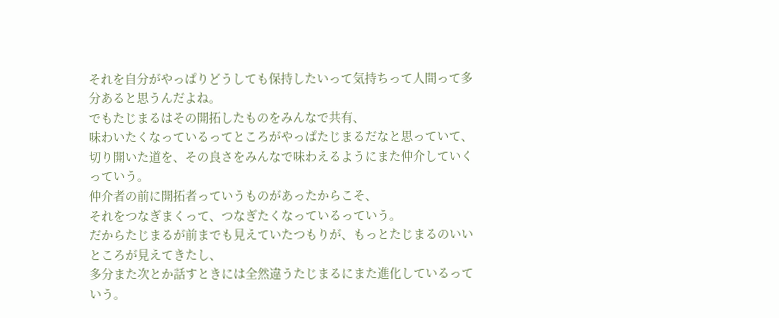それを自分がやっぱりどうしても保持したいって気持ちって人間って多分あると思うんだよね。
でもたじまるはその開拓したものをみんなで共有、
味わいたくなっているってところがやっぱたじまるだなと思っていて、
切り開いた道を、その良さをみんなで味わえるようにまた仲介していくっていう。
仲介者の前に開拓者っていうものがあったからこそ、
それをつなぎまくって、つなぎたくなっているっていう。
だからたじまるが前までも見えていたつもりが、もっとたじまるのいいところが見えてきたし、
多分また次とか話すときには全然違うたじまるにまた進化しているっていう。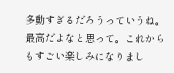多動すぎるだろうっていうね。
最高だよなと思って。これからもすごい楽しみになりまし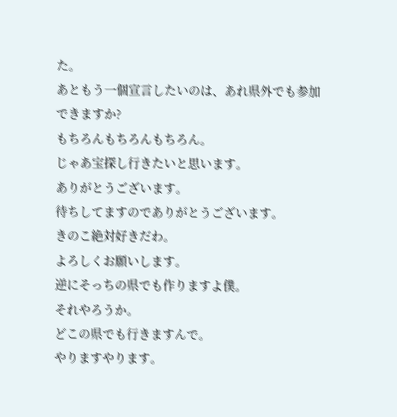た。
あともう一個宣言したいのは、あれ県外でも参加できますか?
もちろんもちろんもちろん。
じゃあ宝探し行きたいと思います。
ありがとうございます。
待ちしてますのでありがとうございます。
きのこ絶対好きだわ。
よろしくお願いします。
逆にそっちの県でも作りますよ僕。
それやろうか。
どこの県でも行きますんで。
やりますやります。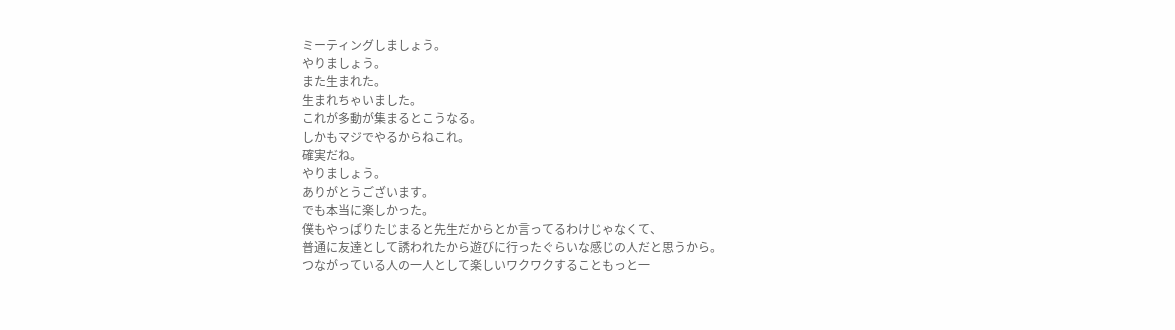ミーティングしましょう。
やりましょう。
また生まれた。
生まれちゃいました。
これが多動が集まるとこうなる。
しかもマジでやるからねこれ。
確実だね。
やりましょう。
ありがとうございます。
でも本当に楽しかった。
僕もやっぱりたじまると先生だからとか言ってるわけじゃなくて、
普通に友達として誘われたから遊びに行ったぐらいな感じの人だと思うから。
つながっている人の一人として楽しいワクワクすることもっと一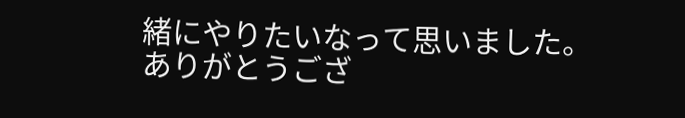緒にやりたいなって思いました。
ありがとうござ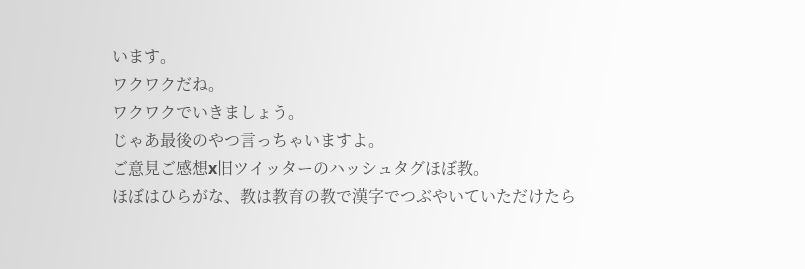います。
ワクワクだね。
ワクワクでいきましょう。
じゃあ最後のやつ言っちゃいますよ。
ご意見ご感想x旧ツイッターのハッシュタグほぼ教。
ほぼはひらがな、教は教育の教で漢字でつぶやいていただけたら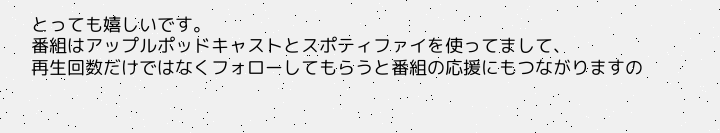とっても嬉しいです。
番組はアップルポッドキャストとスポティファイを使ってまして、
再生回数だけではなくフォローしてもらうと番組の応援にもつながりますの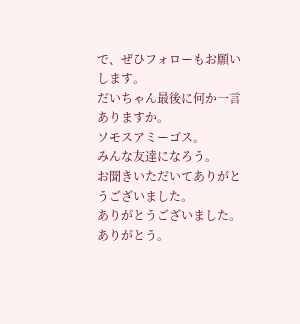で、ぜひフォローもお願いします。
だいちゃん最後に何か一言ありますか。
ソモスアミーゴス。
みんな友達になろう。
お聞きいただいてありがとうございました。
ありがとうございました。
ありがとう。